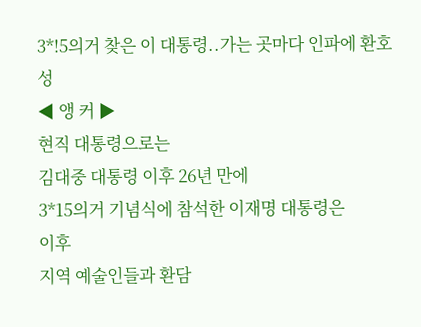3*!5의거 찾은 이 대통령..가는 곳마다 인파에 환호성
◀ 앵 커 ▶
현직 대통령으로는
김대중 대통령 이후 26년 만에
3*15의거 기념식에 참석한 이재명 대통령은
이후
지역 예술인들과 환담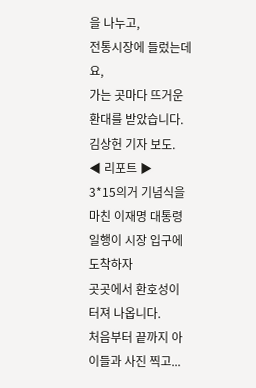을 나누고,
전통시장에 들렀는데요,
가는 곳마다 뜨거운 환대를 받았습니다.
김상헌 기자 보도.
◀ 리포트 ▶
3*15의거 기념식을 마친 이재명 대통령 일행이 시장 입구에 도착하자
곳곳에서 환호성이 터져 나옵니다.
처음부터 끝까지 아이들과 사진 찍고...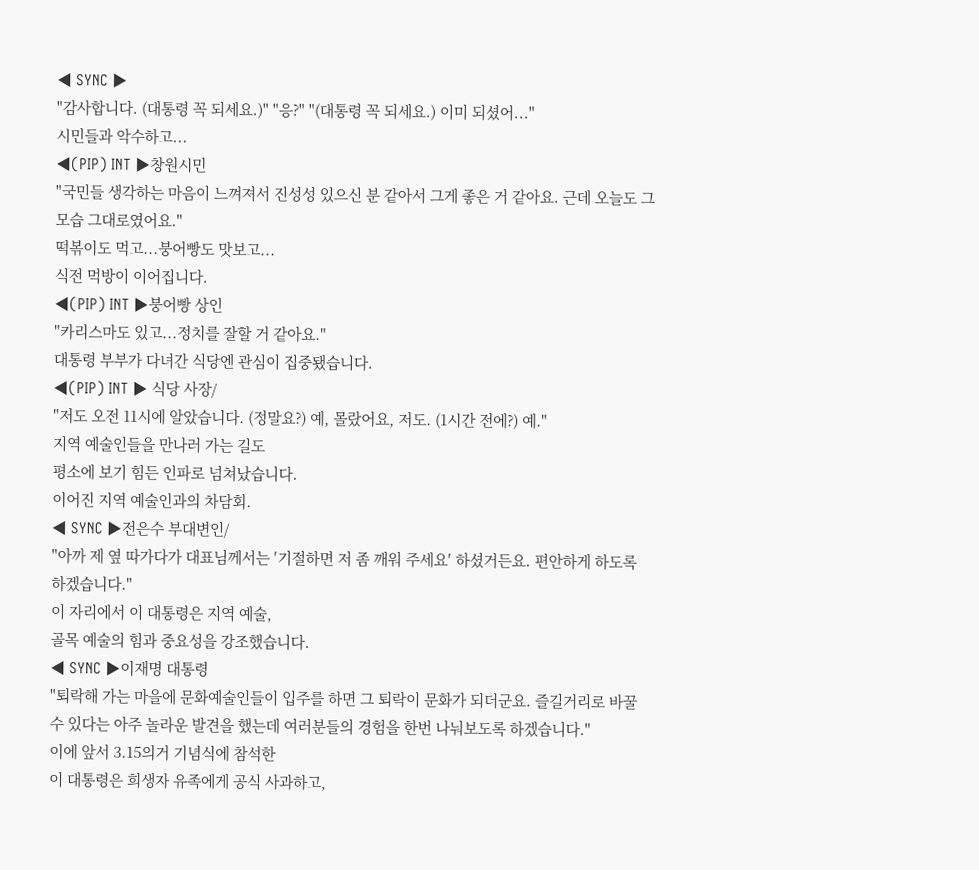◀ SYNC ▶
"감사합니다. (대통령 꼭 되세요.)" "응?" "(대통령 꼭 되세요.) 이미 되셨어..."
시민들과 악수하고...
◀(PIP) INT ▶창원시민
"국민들 생각하는 마음이 느껴져서 진성성 있으신 분 같아서 그게 좋은 거 같아요. 근데 오늘도 그 모습 그대로였어요."
떡볶이도 먹고...붕어빵도 맛보고...
식전 먹방이 이어집니다.
◀(PIP) INT ▶붕어빵 상인
"카리스마도 있고...정치를 잘할 거 같아요."
대통령 부부가 다녀간 식당엔 관심이 집중됐습니다.
◀(PIP) INT ▶ 식당 사장/
"저도 오전 11시에 알았습니다. (정말요?) 예, 몰랐어요, 저도. (1시간 전에?) 예."
지역 예술인들을 만나러 가는 길도
평소에 보기 힘든 인파로 넘쳐났습니다.
이어진 지역 예술인과의 차담회.
◀ SYNC ▶전은수 부대변인/
"아까 제 옆 따가다가 대표님께서는 ′기절하면 저 좀 깨워 주세요′ 하셨거든요. 편안하게 하도록 하겠습니다."
이 자리에서 이 대통령은 지역 예술,
골목 예술의 힘과 중요성을 강조했습니다.
◀ SYNC ▶이재명 대통령
"퇴락해 가는 마을에 문화예술인들이 입주를 하면 그 퇴락이 문화가 되더군요. 즐길거리로 바꿀 수 있다는 아주 놀라운 발견을 했는데 여러분들의 경험을 한번 나눠보도록 하겠습니다."
이에 앞서 3.15의거 기념식에 참석한
이 대통령은 희생자 유족에게 공식 사과하고,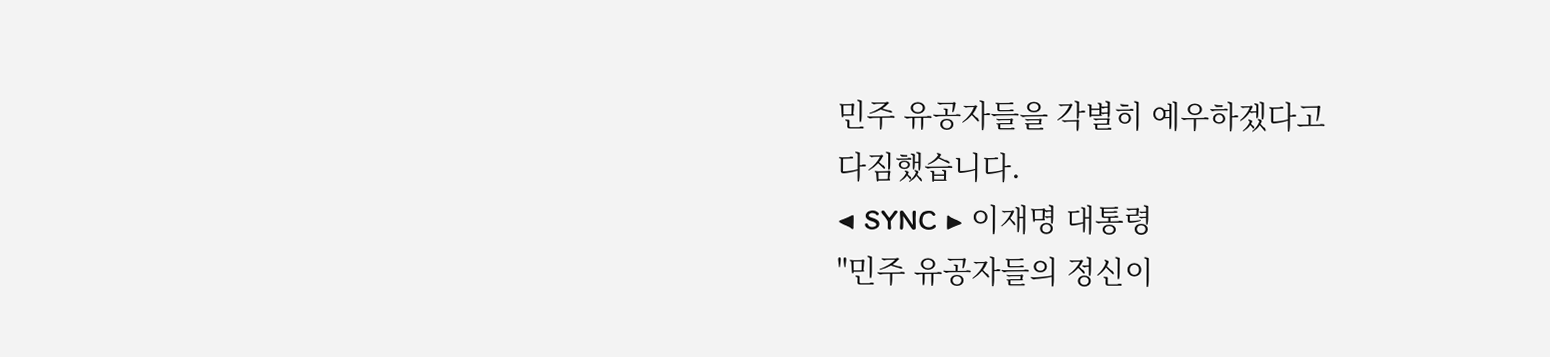민주 유공자들을 각별히 예우하겠다고
다짐했습니다.
◀ SYNC ▶ 이재명 대통령
"민주 유공자들의 정신이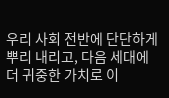우리 사회 전반에 단단하게 뿌리 내리고, 다음 세대에 더 귀중한 가치로 이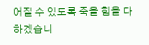어질 수 있도록 죽을 힘을 다하겠습니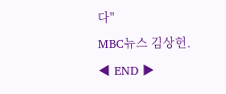다"
MBC뉴스 김상헌.
◀ END ▶